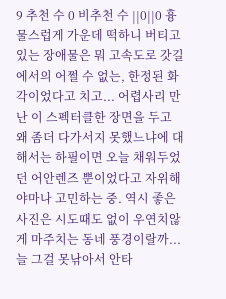9 추천 수 0 비추천 수 ||0||0 흉물스럽게 가운데 떡하니 버티고 있는 장애물은 뭐 고속도로 갓길에서의 어쩔 수 없는, 한정된 화각이었다고 치고... 어렵사리 만난 이 스펙터클한 장면을 두고 왜 좀더 다가서지 못했느냐에 대해서는 하필이면 오늘 채워두었던 어안렌즈 뿐이었다고 자위해야마나 고민하는 중. 역시 좋은 사진은 시도때도 없이 우연치않게 마주치는 동네 풍경이랄까... 늘 그걸 못낚아서 안타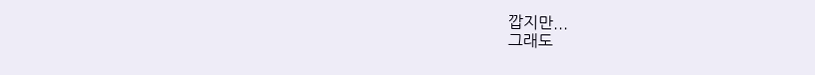깝지만...
그래도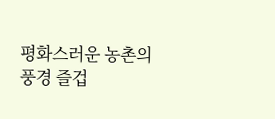평화스러운 농촌의 풍경 즐겁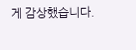게 감상했습니다.